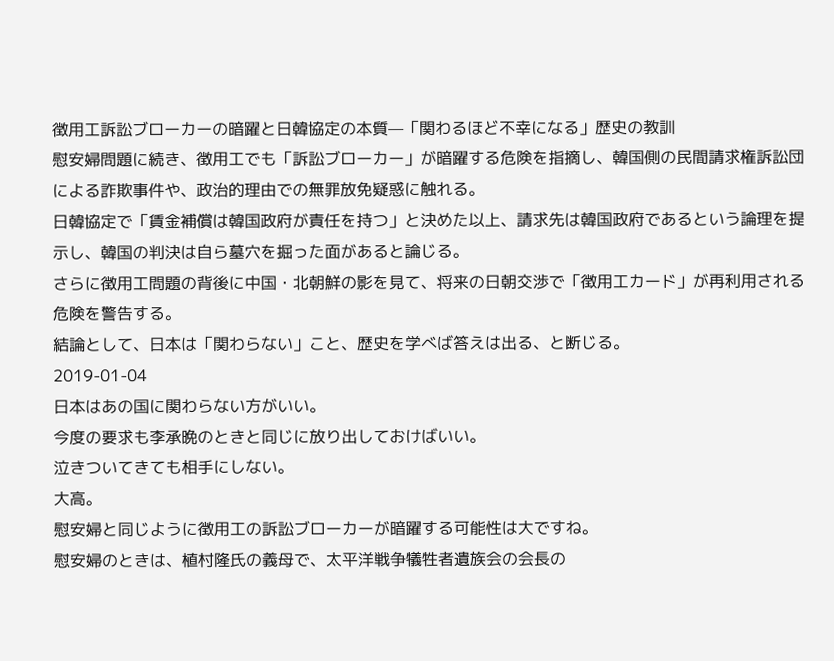徴用工訴訟ブローカーの暗躍と日韓協定の本質—「関わるほど不幸になる」歴史の教訓
慰安婦問題に続き、徴用工でも「訴訟ブローカー」が暗躍する危険を指摘し、韓国側の民間請求権訴訟団による詐欺事件や、政治的理由での無罪放免疑惑に触れる。
日韓協定で「賃金補償は韓国政府が責任を持つ」と決めた以上、請求先は韓国政府であるという論理を提示し、韓国の判決は自ら墓穴を掘った面があると論じる。
さらに徴用工問題の背後に中国・北朝鮮の影を見て、将来の日朝交渉で「徴用工カード」が再利用される危険を警告する。
結論として、日本は「関わらない」こと、歴史を学べば答えは出る、と断じる。
2019-01-04
日本はあの国に関わらない方がいい。
今度の要求も李承晩のときと同じに放り出しておけばいい。
泣きついてきても相手にしない。
大高。
慰安婦と同じように徴用工の訴訟ブローカーが暗躍する可能性は大ですね。
慰安婦のときは、植村隆氏の義母で、太平洋戦争犠牲者遺族会の会長の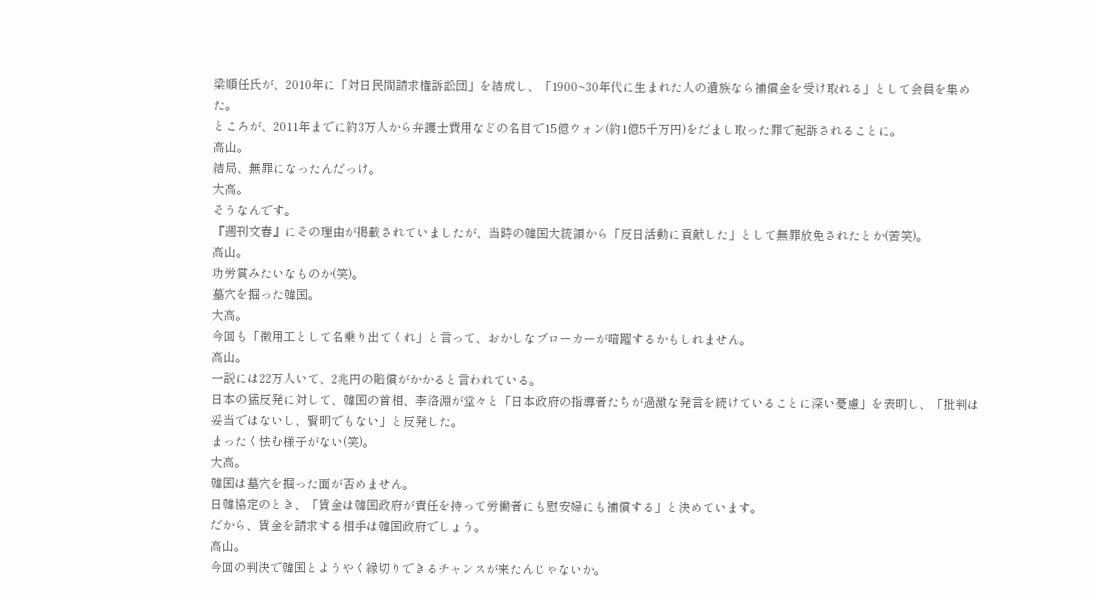梁順任氏が、2010年に「対日民間請求権訴訟団」を結成し、「1900~30年代に生まれた人の遺族なら補償金を受け取れる」として会員を集めた。
ところが、2011年までに約3万人から弁護士費用などの名目で15億ウォン(約1億5千万円)をだまし取った罪で起訴されることに。
高山。
結局、無罪になったんだっけ。
大高。
そうなんです。
『週刊文春』にその理由が掲載されていましたが、当時の韓国大統領から「反日活動に貢献した」として無罪放免されたとか(苦笑)。
高山。
功労賞みたいなものか(笑)。
墓穴を掘った韓国。
大高。
今回も「徴用工として名乗り出てくれ」と言って、おかしなブローカーが暗躍するかもしれません。
高山。
一説には22万人いて、2兆円の賠償がかかると言われている。
日本の猛反発に対して、韓国の首相、李洛淵が堂々と「日本政府の指導者たちが過激な発言を続けていることに深い憂慮」を表明し、「批判は妥当ではないし、賢明でもない」と反発した。
まったく怯む様子がない(笑)。
大高。
韓国は墓穴を掘った面が否めません。
日韓協定のとき、「賃金は韓国政府が責任を持って労働者にも慰安婦にも補償する」と決めています。
だから、賃金を請求する相手は韓国政府でしょう。
高山。
今回の判決で韓国とようやく縁切りできるチャンスが来たんじゃないか。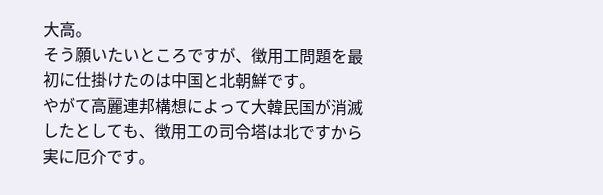大高。
そう願いたいところですが、徴用工問題を最初に仕掛けたのは中国と北朝鮮です。
やがて高麗連邦構想によって大韓民国が消滅したとしても、徴用工の司令塔は北ですから実に厄介です。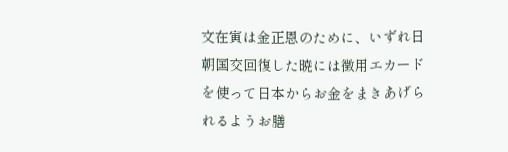文在寅は金正恩のために、いずれ日朝国交回復した暁には徴用エカードを使って日本からお金をまきあげられるようお膳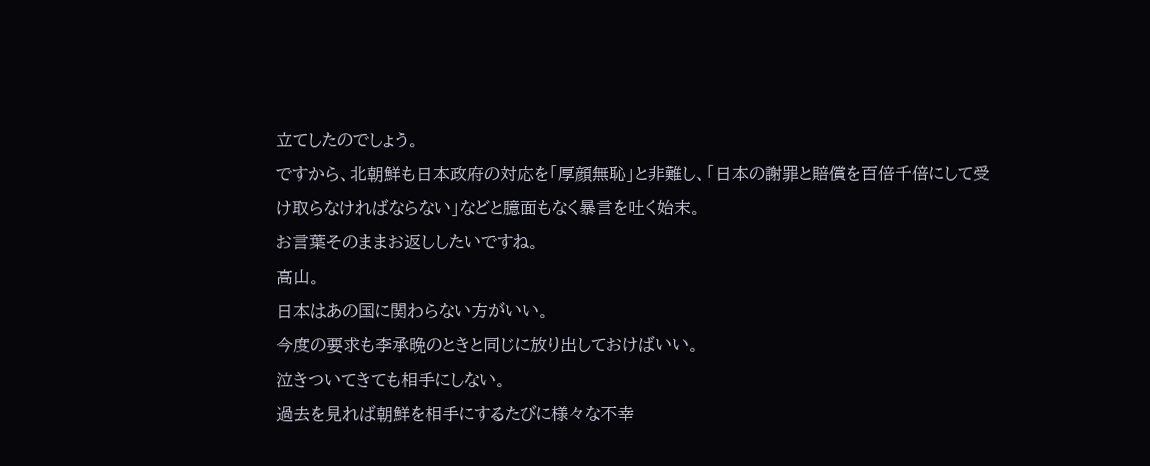立てしたのでしょう。
ですから、北朝鮮も日本政府の対応を「厚顔無恥」と非難し、「日本の謝罪と賠償を百倍千倍にして受け取らなければならない」などと臆面もなく暴言を吐く始末。
お言葉そのままお返ししたいですね。
高山。
日本はあの国に関わらない方がいい。
今度の要求も李承晩のときと同じに放り出しておけばいい。
泣きついてきても相手にしない。
過去を見れば朝鮮を相手にするたびに様々な不幸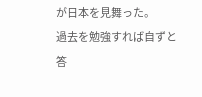が日本を見舞った。
過去を勉強すれば自ずと答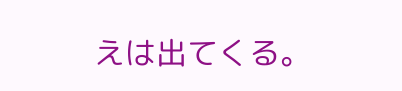えは出てくる。